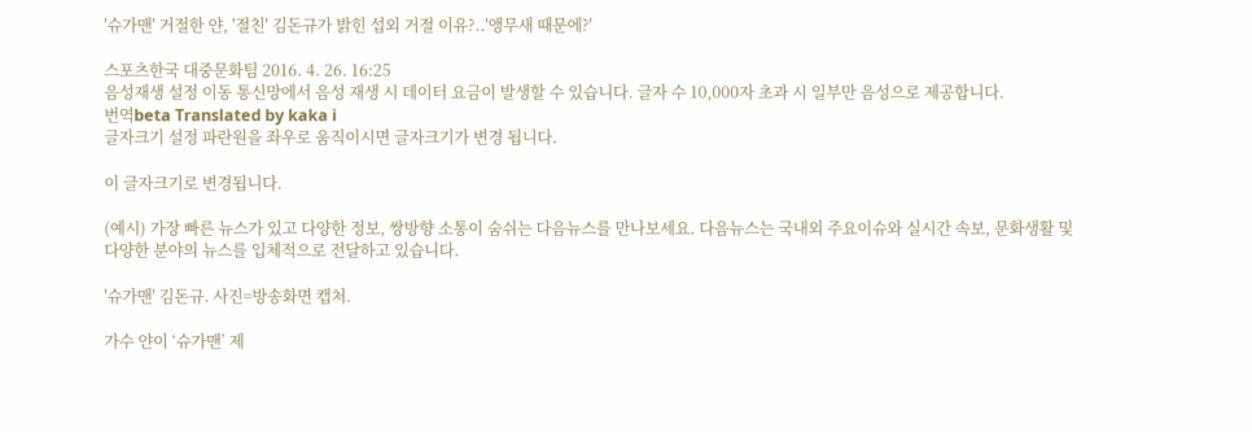'슈가맨' 거절한 얀, '절친' 김돈규가 밝힌 섭외 거절 이유?..'앵무새 때문에?'

스포츠한국 대중문화팀 2016. 4. 26. 16:25
음성재생 설정 이동 통신망에서 음성 재생 시 데이터 요금이 발생할 수 있습니다. 글자 수 10,000자 초과 시 일부만 음성으로 제공합니다.
번역beta Translated by kaka i
글자크기 설정 파란원을 좌우로 움직이시면 글자크기가 변경 됩니다.

이 글자크기로 변경됩니다.

(예시) 가장 빠른 뉴스가 있고 다양한 정보, 쌍방향 소통이 숨쉬는 다음뉴스를 만나보세요. 다음뉴스는 국내외 주요이슈와 실시간 속보, 문화생활 및 다양한 분야의 뉴스를 입체적으로 전달하고 있습니다.

'슈가맨' 김돈규. 사진=방송화면 캡처.

가수 얀이 ‘슈가맨’ 제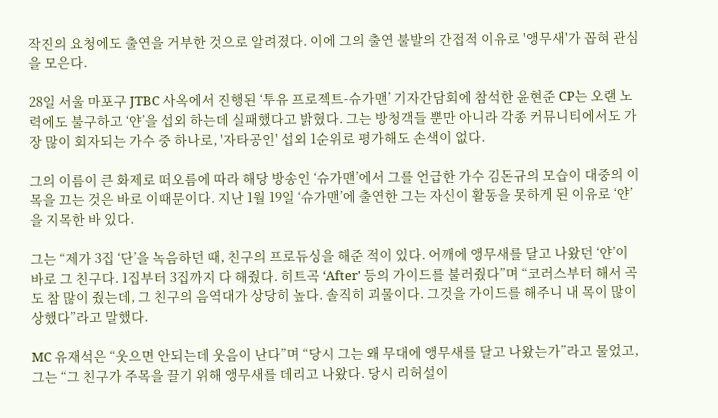작진의 요청에도 출연을 거부한 것으로 알려졌다. 이에 그의 출연 불발의 간접적 이유로 '앵무새'가 꼽혀 관심을 모은다.

28일 서울 마포구 JTBC 사옥에서 진행된 ‘투유 프로젝트-슈가맨’ 기자간담회에 참석한 윤현준 CP는 오랜 노력에도 불구하고 ‘얀’을 섭외 하는데 실패했다고 밝혔다. 그는 방청객들 뿐만 아니라 각종 커뮤니티에서도 가장 많이 회자되는 가수 중 하나로, '자타공인' 섭외 1순위로 평가해도 손색이 없다.

그의 이름이 큰 화제로 떠오름에 따라 해당 방송인 ‘슈가맨’에서 그를 언급한 가수 김돈규의 모습이 대중의 이목을 끄는 것은 바로 이때문이다. 지난 1월 19일 ‘슈가맨’에 출연한 그는 자신이 활동을 못하게 된 이유로 ‘얀’을 지목한 바 있다.

그는 “제가 3집 ‘단’을 녹음하던 때, 친구의 프로듀싱을 해준 적이 있다. 어깨에 앵무새를 달고 나왔던 ‘얀’이 바로 그 친구다. 1집부터 3집까지 다 해줬다. 히트곡 ‘After' 등의 가이드를 불러줬다”며 “코러스부터 해서 곡도 참 많이 줬는데, 그 친구의 음역대가 상당히 높다. 솔직히 괴물이다. 그것을 가이드를 해주니 내 목이 많이 상했다”라고 말했다.

MC 유재석은 “웃으면 안되는데 웃음이 난다”며 “당시 그는 왜 무대에 앵무새를 달고 나왔는가”라고 물었고, 그는 “그 친구가 주목을 끌기 위해 앵무새를 데리고 나왔다. 당시 리허설이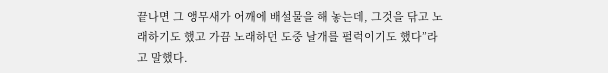끝나면 그 앵무새가 어깨에 배설물을 해 놓는데, 그것을 닦고 노래하기도 했고 가끔 노래하던 도중 날개를 펄럭이기도 했다”라고 말했다.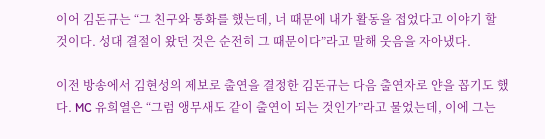이어 김돈규는 “그 친구와 통화를 했는데, 너 때문에 내가 활동을 접었다고 이야기 할 것이다. 성대 결절이 왔던 것은 순전히 그 때문이다”라고 말해 웃음을 자아냈다.

이전 방송에서 김현성의 제보로 출연을 결정한 김돈규는 다음 출연자로 얀을 꼽기도 했다. MC 유희열은 “그럼 앵무새도 같이 출연이 되는 것인가”라고 물었는데, 이에 그는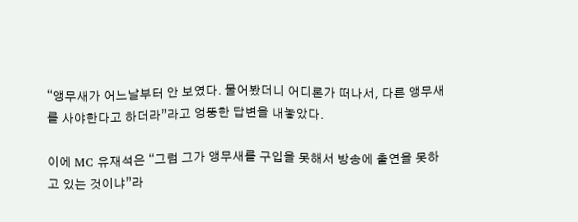“앵무새가 어느날부터 안 보였다. 물어봤더니 어디론가 떠나서, 다른 앵무새를 사야한다고 하더라”라고 엉뚱한 답변을 내놓았다.

이에 MC 유재석은 “그럼 그가 앵무새를 구입을 못해서 방송에 출연을 못하고 있는 것이냐”라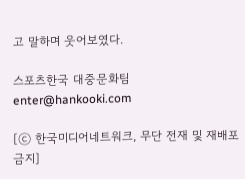고 말하며 웃어보였다.

스포츠한국 대중문화팀 enter@hankooki.com

[ⓒ 한국미디어네트워크, 무단 전재 및 재배포 금지]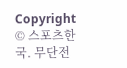Copyright © 스포츠한국. 무단전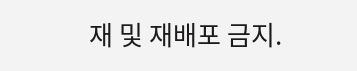재 및 재배포 금지.